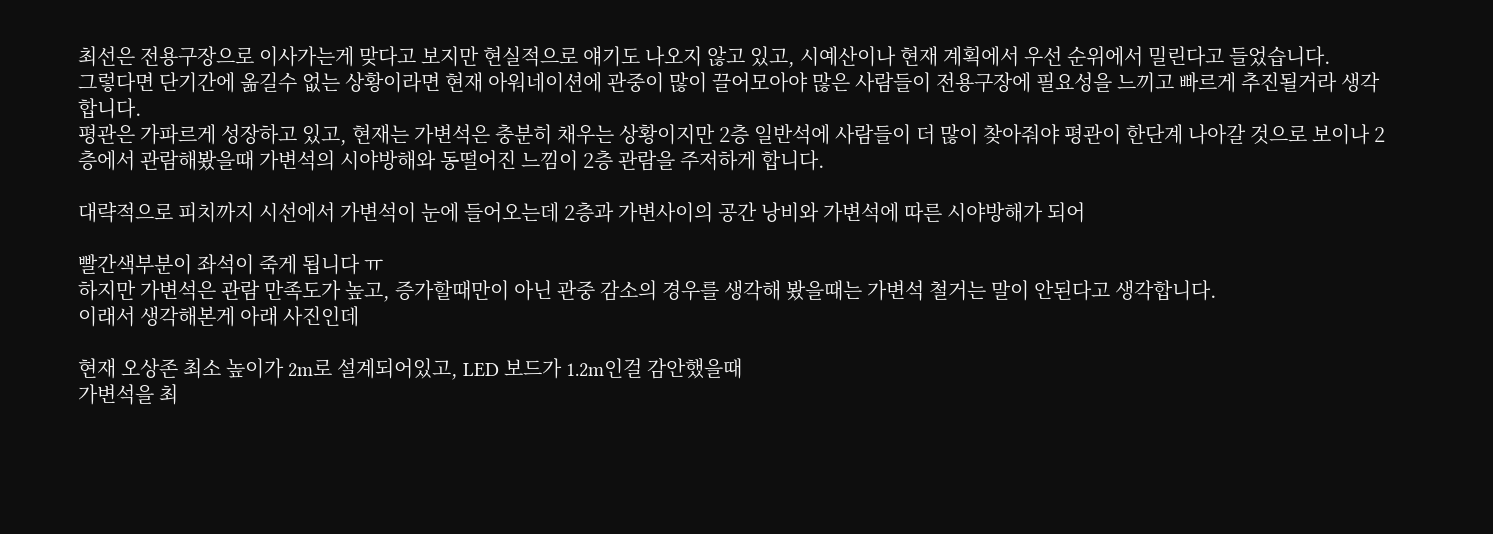최선은 전용구장으로 이사가는게 맞다고 보지만 현실적으로 얘기도 나오지 않고 있고, 시예산이나 현재 계획에서 우선 순위에서 밀린다고 들었습니다.
그렇다면 단기간에 옮길수 없는 상황이라면 현재 아워네이션에 관중이 많이 끌어모아야 많은 사람들이 전용구장에 필요성을 느끼고 빠르게 추진될거라 생각합니다.
평관은 가파르게 성장하고 있고, 현재는 가변석은 충분히 채우는 상황이지만 2층 일반석에 사람들이 더 많이 찾아줘야 평관이 한단계 나아갈 것으로 보이나 2층에서 관람해봤을때 가변석의 시야방해와 동떨어진 느낌이 2층 관람을 주저하게 합니다.

대략적으로 피치까지 시선에서 가변석이 눈에 들어오는데 2층과 가변사이의 공간 낭비와 가변석에 따른 시야방해가 되어

빨간색부분이 좌석이 죽게 됩니다 ㅠ
하지만 가변석은 관람 만족도가 높고, 증가할때만이 아닌 관중 감소의 경우를 생각해 봤을때는 가변석 철거는 말이 안된다고 생각합니다.
이래서 생각해본게 아래 사진인데

현재 오상존 최소 높이가 2m로 설계되어있고, LED 보드가 1.2m인걸 감안했을때
가변석을 최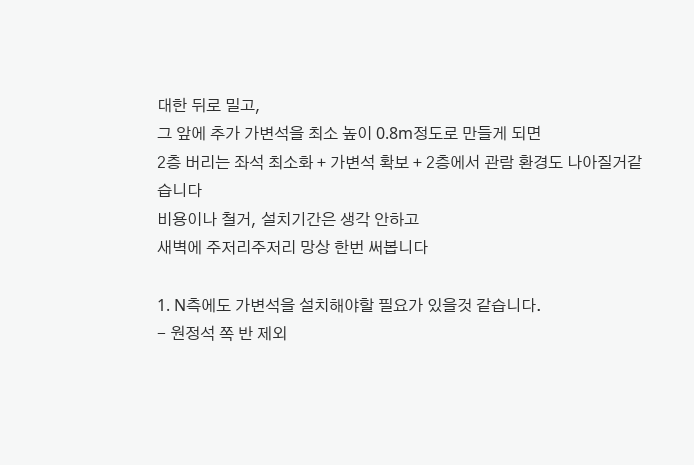대한 뒤로 밀고,
그 앞에 추가 가변석을 최소 높이 0.8m정도로 만들게 되면
2층 버리는 좌석 최소화 + 가변석 확보 + 2층에서 관람 환경도 나아질거같습니다
비용이나 철거, 설치기간은 생각 안하고
새벽에 주저리주저리 망상 한번 써봅니다

1. N측에도 가변석을 설치해야할 필요가 있을것 같습니다.
- 원정석 쪽 반 제외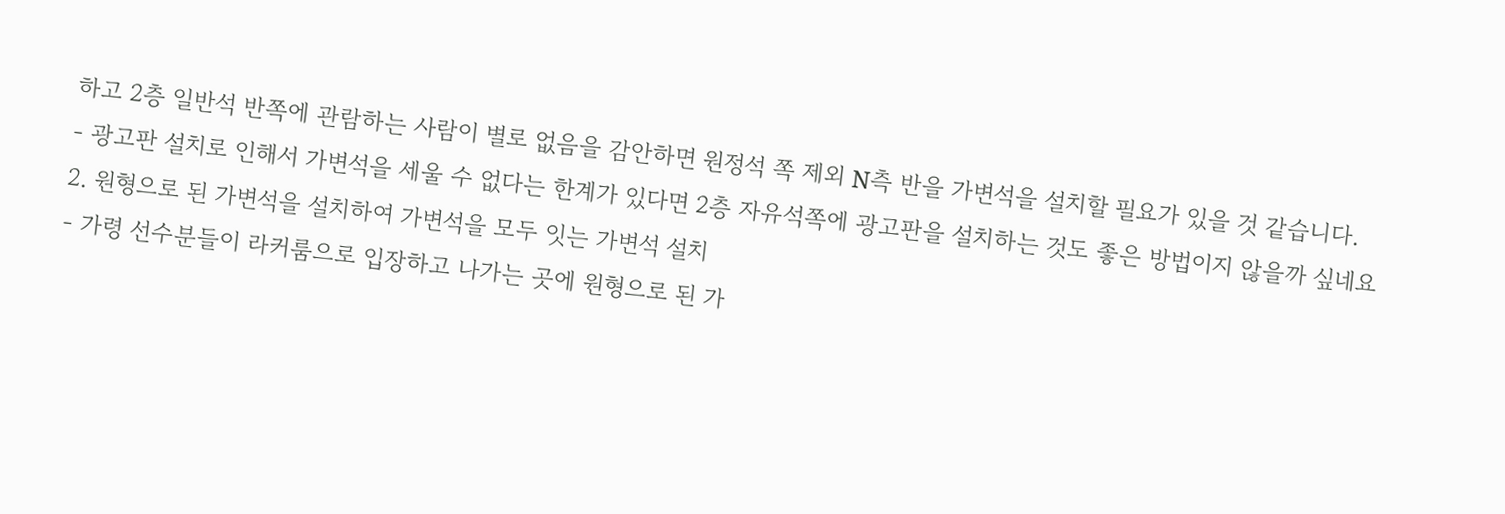하고 2층 일반석 반쪽에 관람하는 사람이 별로 없음을 감안하면 원정석 쪽 제외 N측 반을 가변석을 설치할 필요가 있을 것 같습니다.
- 광고판 설치로 인해서 가변석을 세울 수 없다는 한계가 있다면 2층 자유석쪽에 광고판을 설치하는 것도 좋은 방법이지 않을까 싶네요
2. 원형으로 된 가변석을 설치하여 가변석을 모두 잇는 가변석 설치
- 가령 선수분들이 라커룸으로 입장하고 나가는 곳에 원형으로 된 가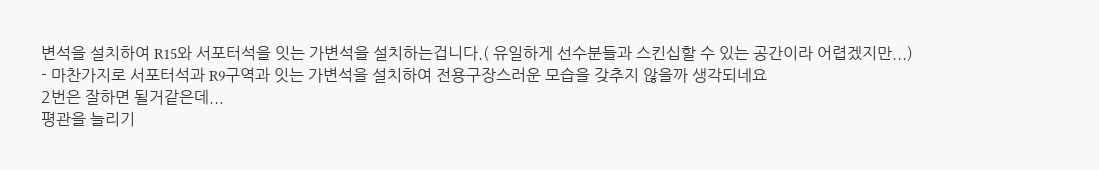변석을 설치하여 R15와 서포터석을 잇는 가변석을 설치하는겁니다.( 유일하게 선수분들과 스킨십할 수 있는 공간이라 어렵겠지만...)
- 마찬가지로 서포터석과 R9구역과 잇는 가변석을 설치하여 전용구장스러운 모습을 갖추지 않을까 생각되네요
2번은 잘하면 될거같은데...
평관을 늘리기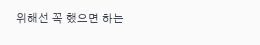위해선 꼭 했으면 하는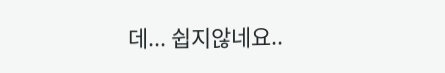데... 쉽지않네요..